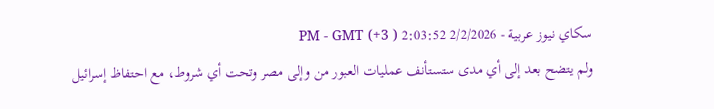سكاي نيوز عربية - 2/2/2026 2:03:52 PM - GMT (+3 )
ولم يتضح بعد إلى أي مدى ستستأنف عمليات العبور من وإلى مصر وتحت أي شروط، مع احتفاظ إسرائيل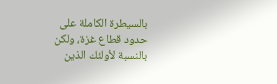بالسيطرة الكاملة على حدود قطاع غزة، ولكن بالنسبة لأولئك الذين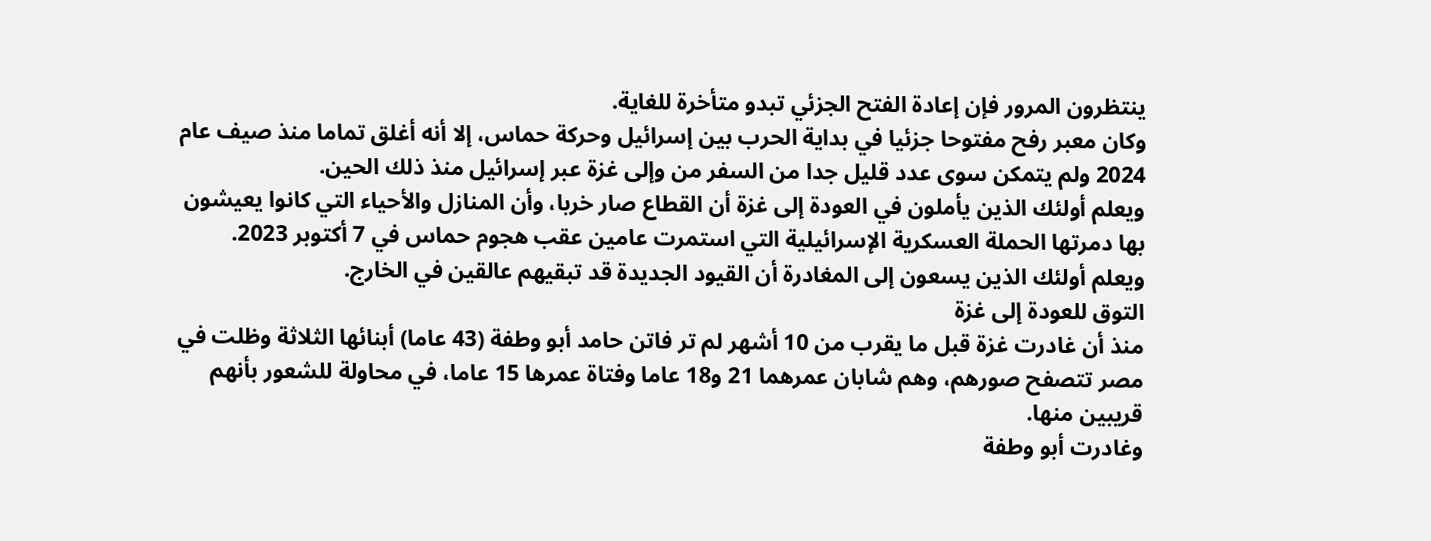ينتظرون المرور فإن إعادة الفتح الجزئي تبدو متأخرة للغاية.
وكان معبر رفح مفتوحا جزئيا في بداية الحرب بين إسرائيل وحركة حماس، إلا أنه أغلق تماما منذ صيف عام 2024 ولم يتمكن سوى عدد قليل جدا من السفر من وإلى غزة عبر إسرائيل منذ ذلك الحين.
ويعلم أولئك الذين يأملون في العودة إلى غزة أن القطاع صار خربا، وأن المنازل والأحياء التي كانوا يعيشون بها دمرتها الحملة العسكرية الإسرائيلية التي استمرت عامين عقب هجوم حماس في 7 أكتوبر 2023.
ويعلم أولئك الذين يسعون إلى المغادرة أن القيود الجديدة قد تبقيهم عالقين في الخارج.
التوق للعودة إلى غزة
منذ أن غادرت غزة قبل ما يقرب من 10 أشهر لم تر فاتن حامد أبو وطفة (43 عاما) أبنائها الثلاثة وظلت في مصر تتصفح صورهم، وهم شابان عمرهما 21 و18 عاما وفتاة عمرها 15 عاما، في محاولة للشعور بأنهم قريبين منها.
وغادرت أبو وطفة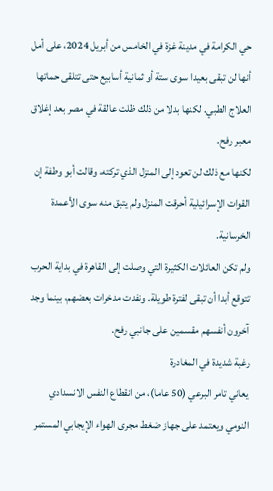حي الكرامة في مدينة غزة في الخامس من أبريل 2024، على أمل أنها لن تبقى بعيدا سوى ستة أو ثمانية أسابيع حتى تتلقى حماتها العلاج الطبي. لكنها بدلا من ذلك ظلت عالقة في مصر بعد إغلاق معبر رفح.
لكنها مع ذلك لن تعود إلى المنزل الذي تركته، وقالت أبو وطفة إن القوات الإسرائيلية أحرقت المنزل ولم يتبق منه سوى الأعمدة الخرسانية.
ولم تكن العائلات الكثيرة التي وصلت إلى القاهرة في بداية الحرب تتوقع أبدا أن تبقى لفترة طويلة. ونفدت مدخرات بعضهم، بينما وجد آخرون أنفسهم مقسمين على جانبي رفح.
رغبة شديدة في المغادرة
يعاني تامر البرعي (50 عاما)، من انقطاع النفس الانسدادي النومي ويعتمد على جهاز ضغط مجرى الهواء الإيجابي المستمر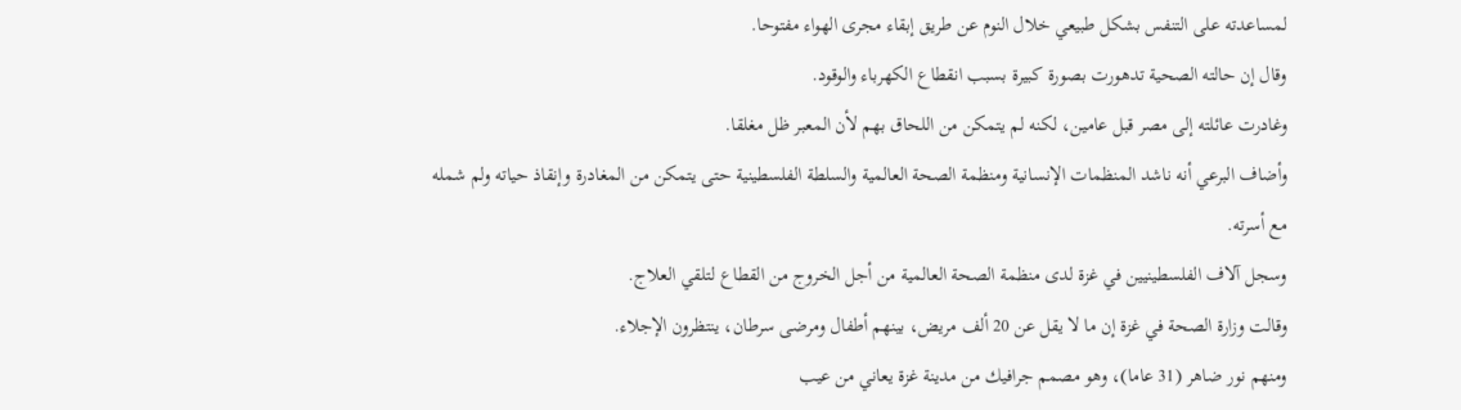لمساعدته على التنفس بشكل طبيعي خلال النوم عن طريق إبقاء مجرى الهواء مفتوحا.
وقال إن حالته الصحية تدهورت بصورة كبيرة بسبب انقطاع الكهرباء والوقود.
وغادرت عائلته إلى مصر قبل عامين، لكنه لم يتمكن من اللحاق بهم لأن المعبر ظل مغلقا.
وأضاف البرعي أنه ناشد المنظمات الإنسانية ومنظمة الصحة العالمية والسلطة الفلسطينية حتى يتمكن من المغادرة وإنقاذ حياته ولم شمله مع أسرته.
وسجل آلاف الفلسطينيين في غزة لدى منظمة الصحة العالمية من أجل الخروج من القطاع لتلقي العلاج.
وقالت وزارة الصحة في غزة إن ما لا يقل عن 20 ألف مريض، بينهم أطفال ومرضى سرطان، ينتظرون الإجلاء.
ومنهم نور ضاهر (31 عاما)، وهو مصمم جرافيك من مدينة غزة يعاني من عيب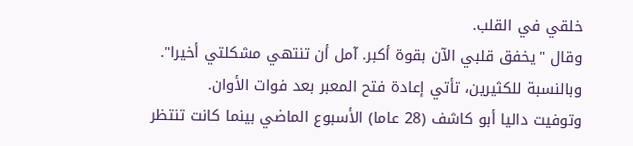خلقي في القلب.
وقال "يخفق قلبي الآن بقوة أكبر. آمل أن تنتهي مشكلتي أخيرا".
وبالنسبة للكثيرين، تأتي إعادة فتح المعبر بعد فوات الأوان.
وتوفيت داليا أبو كاشف (28 عاما) الأسبوع الماضي بينما كانت تنتظر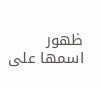ظهور اسمها على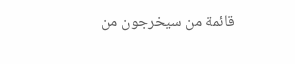قائمة من سيخرجون من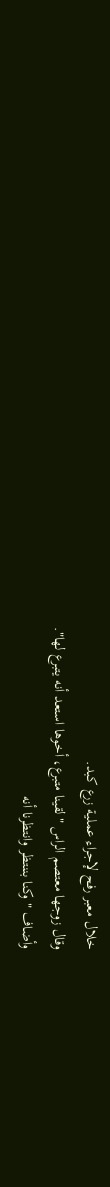خلال معبر رفح لإجراء عملية زرع كبد.
وقال زوجها معتصم الراس "لقينا متبرع، أخوها استعد أنه يتبرع لها".
وأضاف "وكنا بننتظر وانتظرنا أنه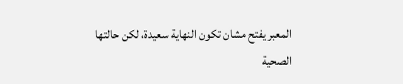المعبر يفتح مشان تكون النهاية سعيدة، لكن حالتها الصحية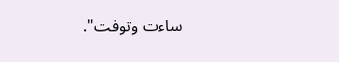ساءت وتوفت".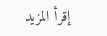إقرأ المزيد